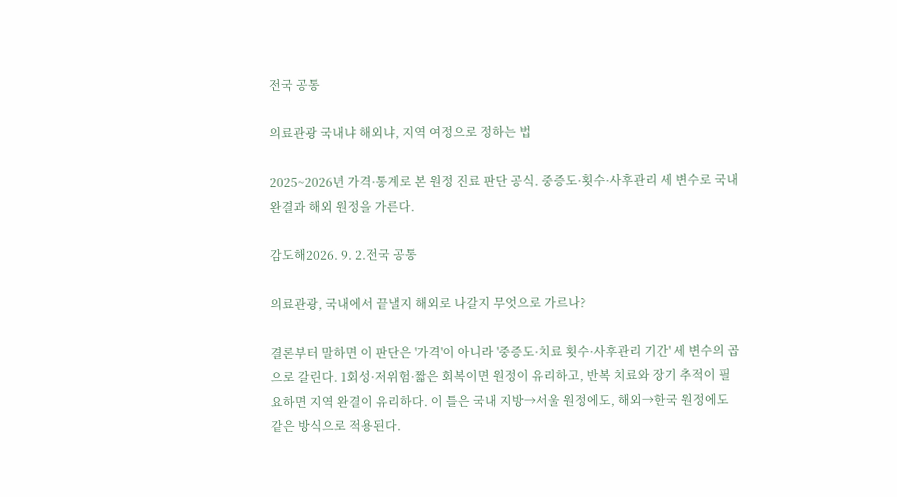전국 공통

의료관광 국내냐 해외냐, 지역 여정으로 정하는 법

2025~2026년 가격·통계로 본 원정 진료 판단 공식. 중증도·횟수·사후관리 세 변수로 국내 완결과 해외 원정을 가른다.

감도해2026. 9. 2.전국 공통

의료관광, 국내에서 끝낼지 해외로 나갈지 무엇으로 가르나?

결론부터 말하면 이 판단은 '가격'이 아니라 '중증도·치료 횟수·사후관리 기간' 세 변수의 곱으로 갈린다. 1회성·저위험·짧은 회복이면 원정이 유리하고, 반복 치료와 장기 추적이 필요하면 지역 완결이 유리하다. 이 틀은 국내 지방→서울 원정에도, 해외→한국 원정에도 같은 방식으로 적용된다.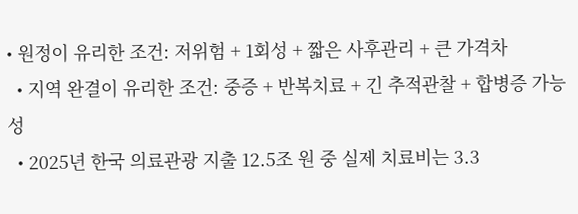• 원정이 유리한 조건: 저위험 + 1회성 + 짧은 사후관리 + 큰 가격차
  • 지역 완결이 유리한 조건: 중증 + 반복치료 + 긴 추적관찰 + 합병증 가능성
  • 2025년 한국 의료관광 지출 12.5조 원 중 실제 치료비는 3.3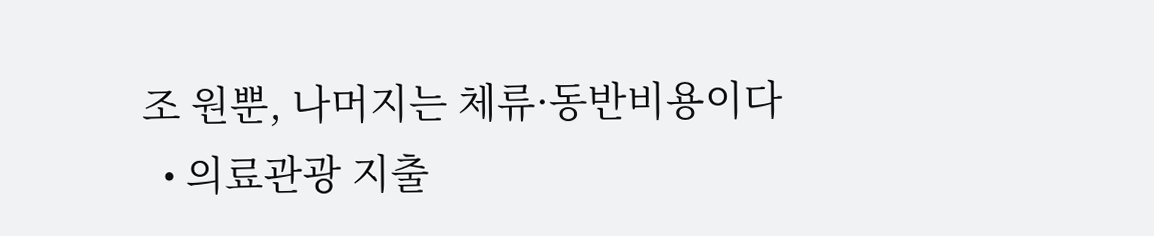조 원뿐, 나머지는 체류·동반비용이다
  • 의료관광 지출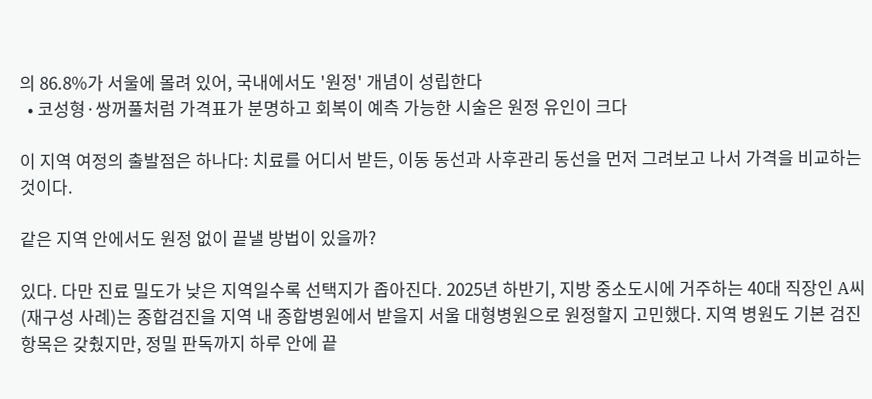의 86.8%가 서울에 몰려 있어, 국내에서도 '원정' 개념이 성립한다
  • 코성형·쌍꺼풀처럼 가격표가 분명하고 회복이 예측 가능한 시술은 원정 유인이 크다

이 지역 여정의 출발점은 하나다: 치료를 어디서 받든, 이동 동선과 사후관리 동선을 먼저 그려보고 나서 가격을 비교하는 것이다.

같은 지역 안에서도 원정 없이 끝낼 방법이 있을까?

있다. 다만 진료 밀도가 낮은 지역일수록 선택지가 좁아진다. 2025년 하반기, 지방 중소도시에 거주하는 40대 직장인 A씨(재구성 사례)는 종합검진을 지역 내 종합병원에서 받을지 서울 대형병원으로 원정할지 고민했다. 지역 병원도 기본 검진 항목은 갖췄지만, 정밀 판독까지 하루 안에 끝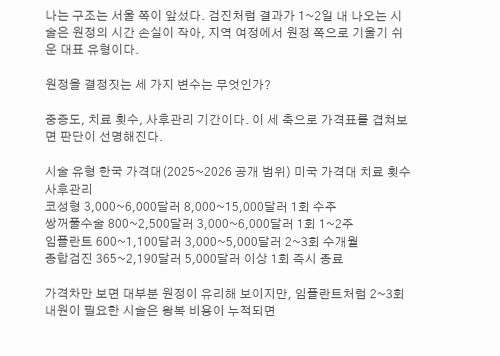나는 구조는 서울 쪽이 앞섰다. 검진처럼 결과가 1~2일 내 나오는 시술은 원정의 시간 손실이 작아, 지역 여정에서 원정 쪽으로 기울기 쉬운 대표 유형이다.

원정을 결정짓는 세 가지 변수는 무엇인가?

중증도, 치료 횟수, 사후관리 기간이다. 이 세 축으로 가격표를 겹쳐보면 판단이 선명해진다.

시술 유형 한국 가격대(2025~2026 공개 범위) 미국 가격대 치료 횟수 사후관리
코성형 3,000~6,000달러 8,000~15,000달러 1회 수주
쌍꺼풀수술 800~2,500달러 3,000~6,000달러 1회 1~2주
임플란트 600~1,100달러 3,000~5,000달러 2~3회 수개월
종합검진 365~2,190달러 5,000달러 이상 1회 즉시 종료

가격차만 보면 대부분 원정이 유리해 보이지만, 임플란트처럼 2~3회 내원이 필요한 시술은 왕복 비용이 누적되면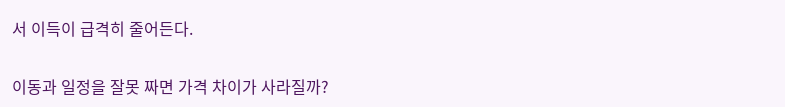서 이득이 급격히 줄어든다.

이동과 일정을 잘못 짜면 가격 차이가 사라질까?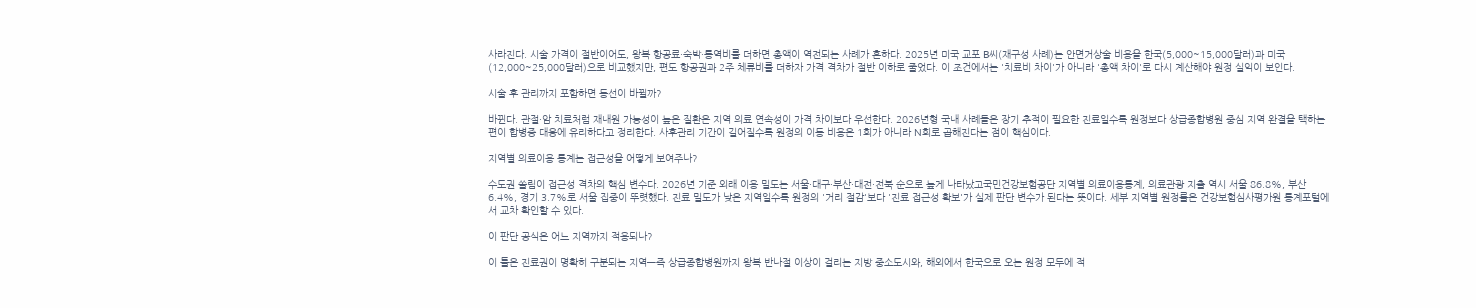사라진다. 시술 가격이 절반이어도, 왕복 항공료·숙박·통역비를 더하면 총액이 역전되는 사례가 흔하다. 2025년 미국 교포 B씨(재구성 사례)는 안면거상술 비용을 한국(5,000~15,000달러)과 미국(12,000~25,000달러)으로 비교했지만, 편도 항공권과 2주 체류비를 더하자 가격 격차가 절반 이하로 줄었다. 이 조건에서는 '치료비 차이'가 아니라 '총액 차이'로 다시 계산해야 원정 실익이 보인다.

시술 후 관리까지 포함하면 동선이 바뀔까?

바뀐다. 관절·암 치료처럼 재내원 가능성이 높은 질환은 지역 의료 연속성이 가격 차이보다 우선한다. 2026년형 국내 사례들은 장기 추적이 필요한 진료일수록 원정보다 상급종합병원 중심 지역 완결을 택하는 편이 합병증 대응에 유리하다고 정리한다. 사후관리 기간이 길어질수록 원정의 이동 비용은 1회가 아니라 N회로 곱해진다는 점이 핵심이다.

지역별 의료이용 통계는 접근성을 어떻게 보여주나?

수도권 쏠림이 접근성 격차의 핵심 변수다. 2026년 기준 외래 이용 밀도는 서울·대구·부산·대전·전북 순으로 높게 나타났고국민건강보험공단 지역별 의료이용통계, 의료관광 지출 역시 서울 86.8%, 부산 6.4%, 경기 3.7%로 서울 집중이 뚜렷했다. 진료 밀도가 낮은 지역일수록 원정의 '거리 절감'보다 '진료 접근성 확보'가 실제 판단 변수가 된다는 뜻이다. 세부 지역별 원정률은 건강보험심사평가원 통계포털에서 교차 확인할 수 있다.

이 판단 공식은 어느 지역까지 적용되나?

이 틀은 진료권이 명확히 구분되는 지역—즉 상급종합병원까지 왕복 반나절 이상이 걸리는 지방 중소도시와, 해외에서 한국으로 오는 원정 모두에 적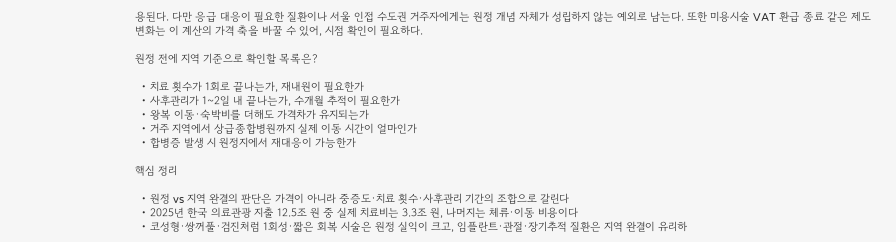용된다. 다만 응급 대응이 필요한 질환이나 서울 인접 수도권 거주자에게는 원정 개념 자체가 성립하지 않는 예외로 남는다. 또한 미용시술 VAT 환급 종료 같은 제도 변화는 이 계산의 가격 축을 바꿀 수 있어, 시점 확인이 필요하다.

원정 전에 지역 기준으로 확인할 목록은?

  • 치료 횟수가 1회로 끝나는가, 재내원이 필요한가
  • 사후관리가 1~2일 내 끝나는가, 수개월 추적이 필요한가
  • 왕복 이동·숙박비를 더해도 가격차가 유지되는가
  • 거주 지역에서 상급종합병원까지 실제 이동 시간이 얼마인가
  • 합병증 발생 시 원정지에서 재대응이 가능한가

핵심 정리

  • 원정 vs 지역 완결의 판단은 가격이 아니라 중증도·치료 횟수·사후관리 기간의 조합으로 갈린다
  • 2025년 한국 의료관광 지출 12.5조 원 중 실제 치료비는 3.3조 원, 나머지는 체류·이동 비용이다
  • 코성형·쌍꺼풀·검진처럼 1회성·짧은 회복 시술은 원정 실익이 크고, 임플란트·관절·장기추적 질환은 지역 완결이 유리하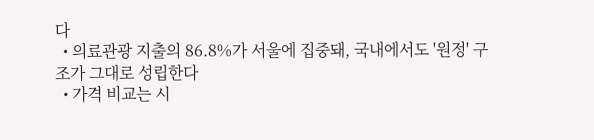다
  • 의료관광 지출의 86.8%가 서울에 집중돼, 국내에서도 '원정' 구조가 그대로 성립한다
  • 가격 비교는 시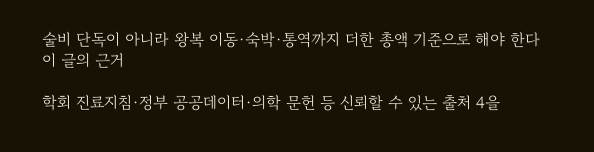술비 단독이 아니라 왕복 이동·숙박·통역까지 더한 총액 기준으로 해야 한다
이 글의 근거

학회 진료지침·정부 공공데이터·의학 문헌 등 신뢰할 수 있는 출처 4을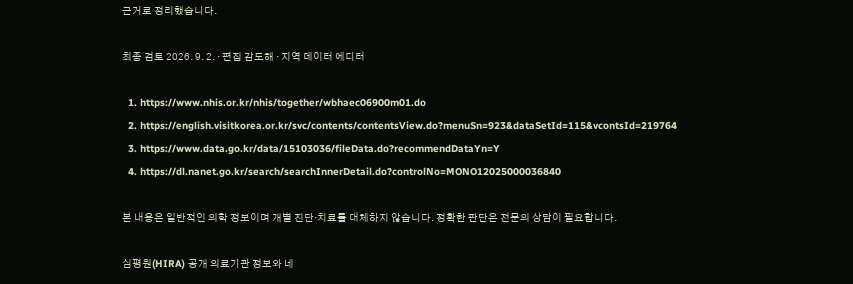근거로 정리했습니다.

최종 검토 2026. 9. 2. · 편집 감도해 · 지역 데이터 에디터

  1. https://www.nhis.or.kr/nhis/together/wbhaec06900m01.do
  2. https://english.visitkorea.or.kr/svc/contents/contentsView.do?menuSn=923&dataSetId=115&vcontsId=219764
  3. https://www.data.go.kr/data/15103036/fileData.do?recommendDataYn=Y
  4. https://dl.nanet.go.kr/search/searchInnerDetail.do?controlNo=MONO12025000036840

본 내용은 일반적인 의학 정보이며 개별 진단·치료를 대체하지 않습니다. 정확한 판단은 전문의 상담이 필요합니다.

심평원(HIRA) 공개 의료기관 정보와 네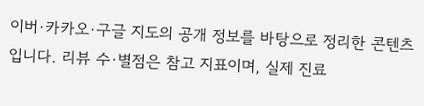이버·카카오·구글 지도의 공개 정보를 바탕으로 정리한 콘텐츠입니다. 리뷰 수·별점은 참고 지표이며, 실제 진료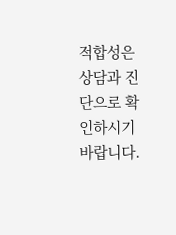적합성은 상담과 진단으로 확인하시기 바랍니다.